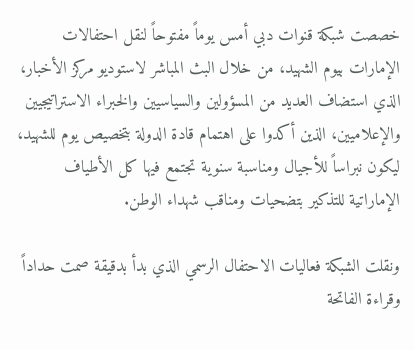خصصت شبكة قنوات دبي أمس يوماً مفتوحاً لنقل احتفالات الإمارات بيوم الشهيد، من خلال البث المباشر لاستوديو مركز الأخبار، الذي استضاف العديد من المسؤولين والسياسيين والخبراء الاستراتيجيين والإعلاميين، الذين أكدوا على اهتمام قادة الدولة بتخصيص يوم للشهيد، ليكون نبراساً للأجيال ومناسبة سنوية تجتمع فيها كل الأطياف الإماراتية للتذكير بتضحيات ومناقب شهداء الوطن.

ونقلت الشبكة فعاليات الاحتفال الرسمي الذي بدأ بدقيقة صمت حداداً وقراءة الفاتحة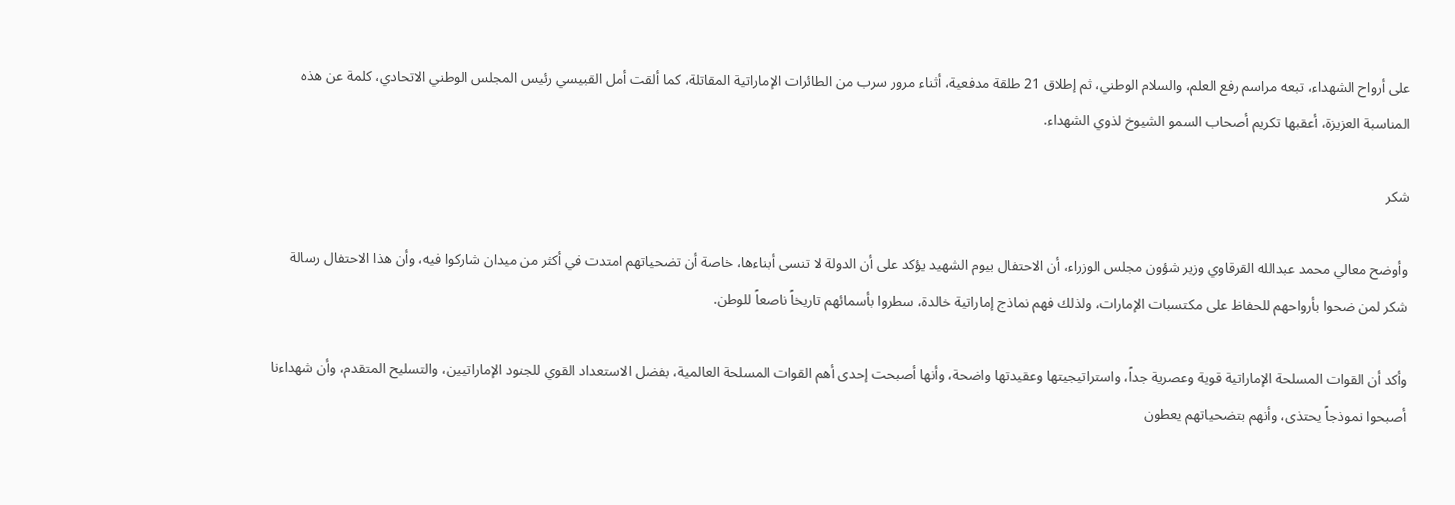على أرواح الشهداء، تبعه مراسم رفع العلم، والسلام الوطني، ثم إطلاق 21 طلقة مدفعية، أثناء مرور سرب من الطائرات الإماراتية المقاتلة، كما ألقت أمل القبيسي رئيس المجلس الوطني الاتحادي، كلمة عن هذه المناسبة العزيزة، أعقبها تكريم أصحاب السمو الشيوخ لذوي الشهداء.

شكر

وأوضح معالي محمد عبدالله القرقاوي وزير شؤون مجلس الوزراء، أن الاحتفال بيوم الشهيد يؤكد على أن الدولة لا تنسى أبناءها، خاصة أن تضحياتهم امتدت في أكثر من ميدان شاركوا فيه، وأن هذا الاحتفال رسالة شكر لمن ضحوا بأرواحهم للحفاظ على مكتسبات الإمارات، ولذلك فهم نماذج إماراتية خالدة، سطروا بأسمائهم تاريخاً ناصعاً للوطن.

وأكد أن القوات المسلحة الإماراتية قوية وعصرية جداً، واستراتيجيتها وعقيدتها واضحة، وأنها أصبحت إحدى أهم القوات المسلحة العالمية، بفضل الاستعداد القوي للجنود الإماراتيين، والتسليح المتقدم، وأن شهداءنا أصبحوا نموذجاً يحتذى، وأنهم بتضحياتهم يعطون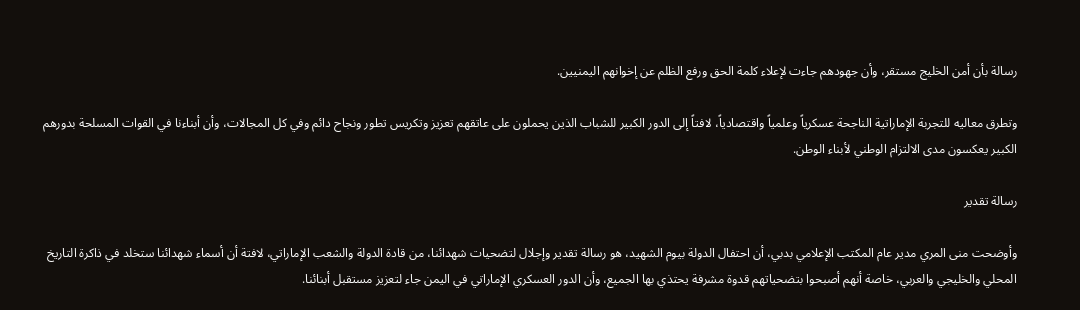رسالة بأن أمن الخليج مستقر، وأن جهودهم جاءت لإعلاء كلمة الحق ورفع الظلم عن إخوانهم اليمنيين.

وتطرق معاليه للتجربة الإماراتية الناجحة عسكرياً وعلمياً واقتصادياً، لافتاً إلى الدور الكبير للشباب الذين يحملون على عاتقهم تعزيز وتكريس تطور ونجاح دائم وفي كل المجالات، وأن أبناءنا في القوات المسلحة بدورهم الكبير يعكسون مدى الالتزام الوطني لأبناء الوطن.

رسالة تقدير

وأوضحت منى المري مدير عام المكتب الإعلامي بدبي، أن احتفال الدولة بيوم الشهيد، هو رسالة تقدير وإجلال لتضحيات شهدائنا، من قادة الدولة والشعب الإماراتي، لافتة أن أسماء شهدائنا ستخلد في ذاكرة التاريخ المحلي والخليجي والعربي، خاصة أنهم أصبحوا بتضحياتهم قدوة مشرفة يحتذي بها الجميع، وأن الدور العسكري الإماراتي في اليمن جاء لتعزيز مستقبل أبنائنا.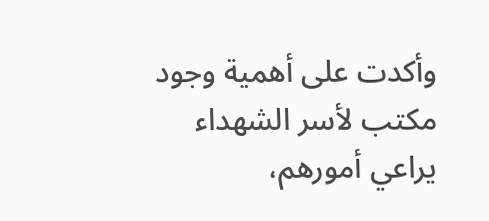وأكدت على أهمية وجود مكتب لأسر الشهداء يراعي أمورهم،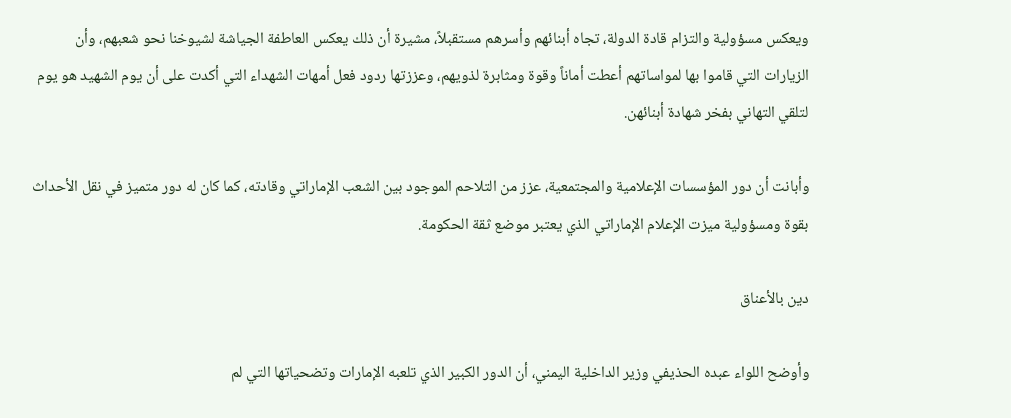ويعكس مسؤولية والتزام قادة الدولة، تجاه أبنائهم وأسرهم مستقبلاً، مشيرة أن ذلك يعكس العاطفة الجياشة لشيوخنا نحو شعبهم، وأن الزيارات التي قاموا بها لمواساتهم أعطت أماناً وقوة ومثابرة لذويهم، وعززتها ردود فعل أمهات الشهداء التي أكدت على أن يوم الشهيد هو يوم لتلقي التهاني بفخر شهادة أبنائهن.

وأبانت أن دور المؤسسات الإعلامية والمجتمعية، عزز من التلاحم الموجود بين الشعب الإماراتي وقادته، كما كان له دور متميز في نقل الأحداث بقوة ومسؤولية ميزت الإعلام الإماراتي الذي يعتبر موضع ثقة الحكومة.

دين بالأعناق

وأوضح اللواء عبده الحذيفي وزير الداخلية اليمني، أن الدور الكبير الذي تلعبه الإمارات وتضحياتها التي لم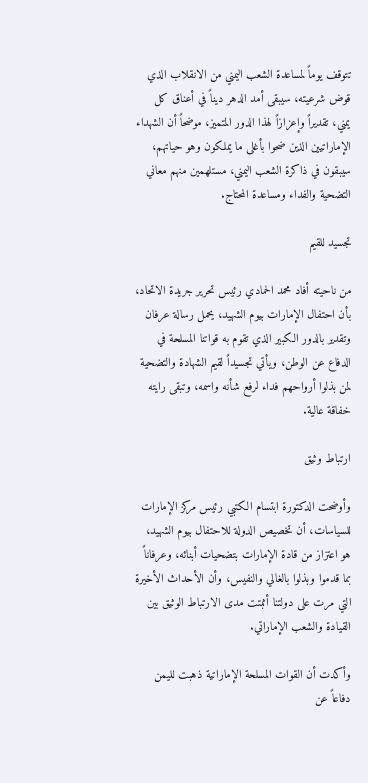تتوقف يوماً لمساعدة الشعب اليمني من الانقلاب الذي قوض شرعيته، سيبقى أمد الدهر ديناً في أعناق كل يمني، تقديراً وإعزازاً لهذا الدور المتميز، موضحاً أن الشهداء الإماراتيين الذين ضحوا بأغلى ما يملكون وهو حياتهم، سيبقون في ذاكرة الشعب اليمني، مستلهمين منهم معاني التضحية والفداء ومساعدة المحتاج.

تجسيد للقيم

من ناحيته أفاد محمد الحمادي رئيس تحرير جريدة الاتحاد، بأن احتفال الإمارات بيوم الشهيد، يحمل رسالة عرفان وتقدير بالدور الكبير الذي تقوم به قواتنا المسلحة في الدفاع عن الوطن، ويأتي تجسيداً لقيم الشهادة والتضحية لمن بذلوا أرواحهم فداء لرفع شأنه واسمه، وتبقى رايته خفاقة عالية.

ارتباط وثيق

وأوضحت الدكتورة ابتسام الكتبي رئيس مركز الإمارات للسياسات، أن تخصيص الدولة للاحتفال بيوم الشهيد، هو اعتزاز من قادة الإمارات بتضحيات أبنائه، وعرفاناً بما قدموا وبذلوا بالغالي والنفيس، وأن الأحداث الأخيرة التي مرت على دولتنا أثبتت مدى الارتباط الوثيق بين القيادة والشعب الإماراتي.

وأكدت أن القوات المسلحة الإماراتية ذهبت لليمن دفاعاً عن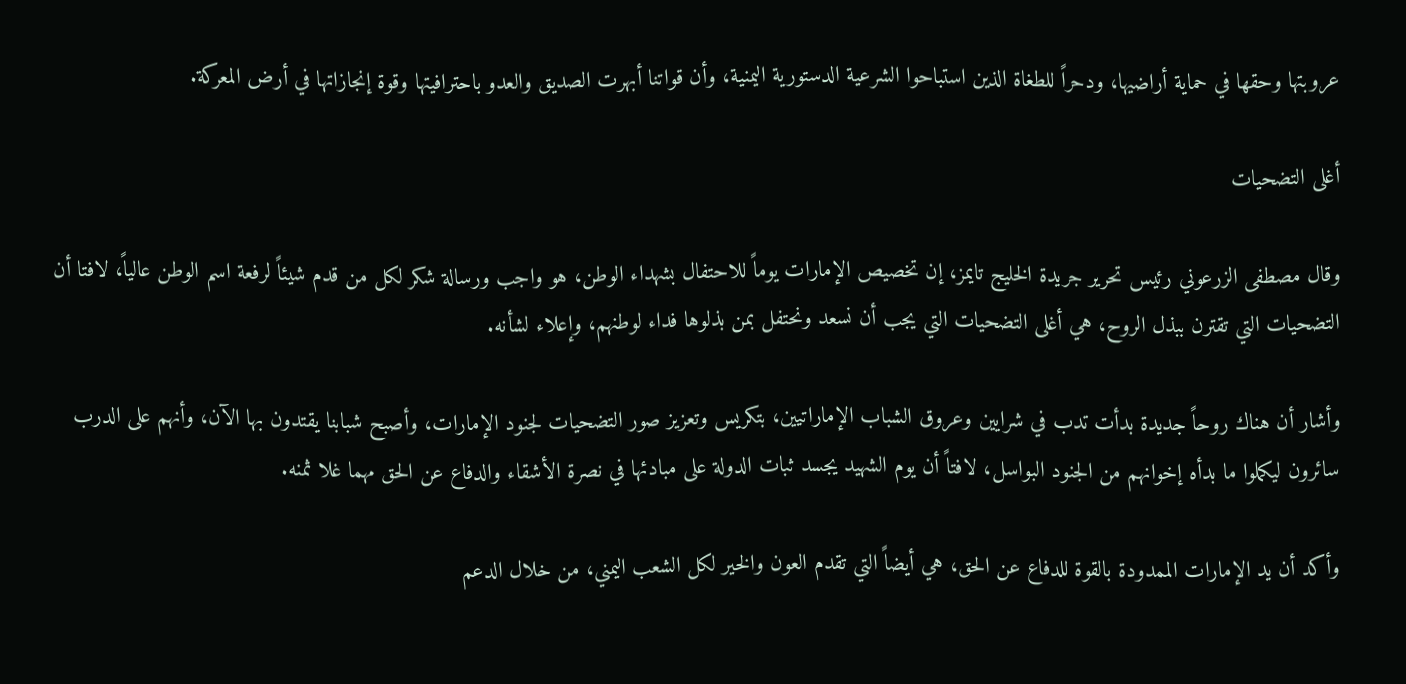عروبتها وحقها في حماية أراضيها، ودحراً للطغاة الذين استباحوا الشرعية الدستورية اليمنية، وأن قواتنا أبهرت الصديق والعدو باحترافيتها وقوة إنجازاتها في أرض المعركة.

أغلى التضحيات

وقال مصطفى الزرعوني رئيس تحرير جريدة الخليج تايمز، إن تخصيص الإمارات يوماً للاحتفال بشهداء الوطن، هو واجب ورسالة شكر لكل من قدم شيئاً لرفعة اسم الوطن عالياً، لافتا أن التضحيات التي تقترن ببذل الروح، هي أغلى التضحيات التي يجب أن نسعد ونحتفل بمن بذلوها فداء لوطنهم، وإعلاء لشأنه.

وأشار أن هناك روحاً جديدة بدأت تدب في شرايين وعروق الشباب الإماراتيين، بتكريس وتعزيز صور التضحيات لجنود الإمارات، وأصبح شبابنا يقتدون بها الآن، وأنهم على الدرب سائرون ليكملوا ما بدأه إخوانهم من الجنود البواسل، لافتاً أن يوم الشهيد يجسد ثبات الدولة على مبادئها في نصرة الأشقاء والدفاع عن الحق مهما غلا ثمنه.

وأكد أن يد الإمارات الممدودة بالقوة للدفاع عن الحق، هي أيضاً التي تقدم العون والخير لكل الشعب اليمني، من خلال الدعم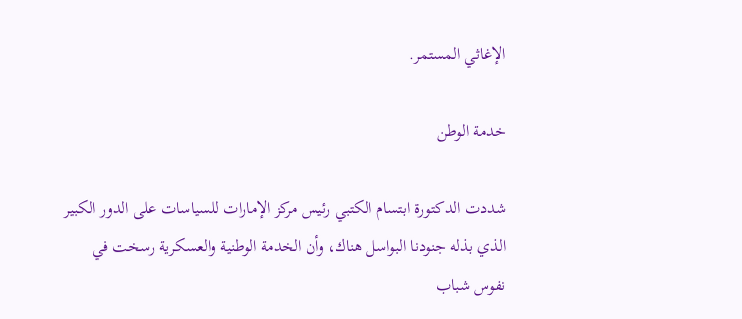الإغاثي المستمر.

خدمة الوطن

شددت الدكتورة ابتسام الكتبي رئيس مركز الإمارات للسياسات على الدور الكبير الذي بذله جنودنا البواسل هناك، وأن الخدمة الوطنية والعسكرية رسخت في نفوس شباب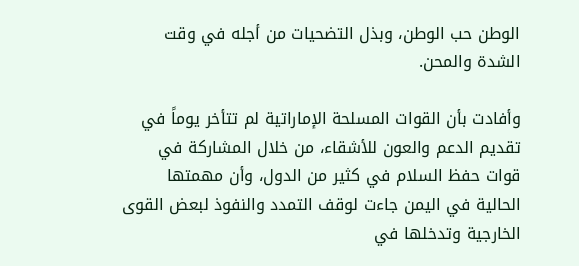الوطن حب الوطن، وبذل التضحيات من أجله في وقت الشدة والمحن.

وأفادت بأن القوات المسلحة الإماراتية لم تتأخر يوماً في تقديم الدعم والعون للأشقاء، من خلال المشاركة في قوات حفظ السلام في كثير من الدول، وأن مهمتها الحالية في اليمن جاءت لوقف التمدد والنفوذ لبعض القوى الخارجية وتدخلها في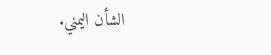الشأن اليمني.